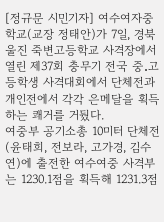[정규문 시민기자] 여수여자중학교(교장 정태안)가 7일, 경북 울진 죽변고등학교 사격장에서 열린 제37회 충무기 전국 중․고등학생 사격대회에서 단체전과 개인전에서 각각 은메달을 획득하는 쾌거를 거뒀다.
여중부 공기소총 10미터 단체전(윤태희, 전보라, 고가경, 김수연)에 출전한 여수여중 사격부는 1230.1점을 획득해 1231.3점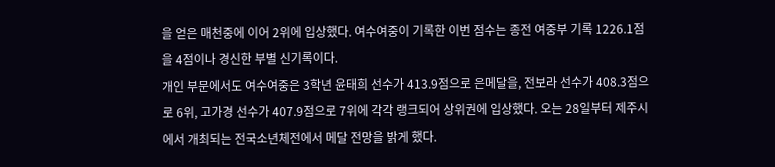을 얻은 매천중에 이어 2위에 입상했다. 여수여중이 기록한 이번 점수는 종전 여중부 기록 1226.1점을 4점이나 경신한 부별 신기록이다.
개인 부문에서도 여수여중은 3학년 윤태희 선수가 413.9점으로 은메달을, 전보라 선수가 408.3점으로 6위, 고가경 선수가 407.9점으로 7위에 각각 랭크되어 상위권에 입상했다. 오는 28일부터 제주시에서 개최되는 전국소년체전에서 메달 전망을 밝게 했다.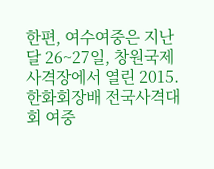한편, 여수여중은 지난 달 26~27일, 창원국제 사격장에서 열린 2015. 한화회장배 전국사격대회 여중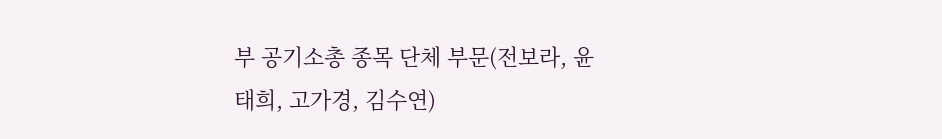부 공기소총 종목 단체 부문(전보라, 윤태희, 고가경, 김수연)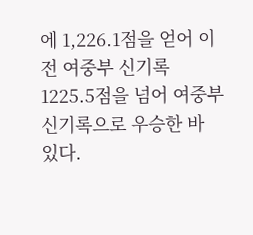에 1,226.1점을 얻어 이전 여중부 신기록 1225.5점을 넘어 여중부 신기록으로 우승한 바 있다.